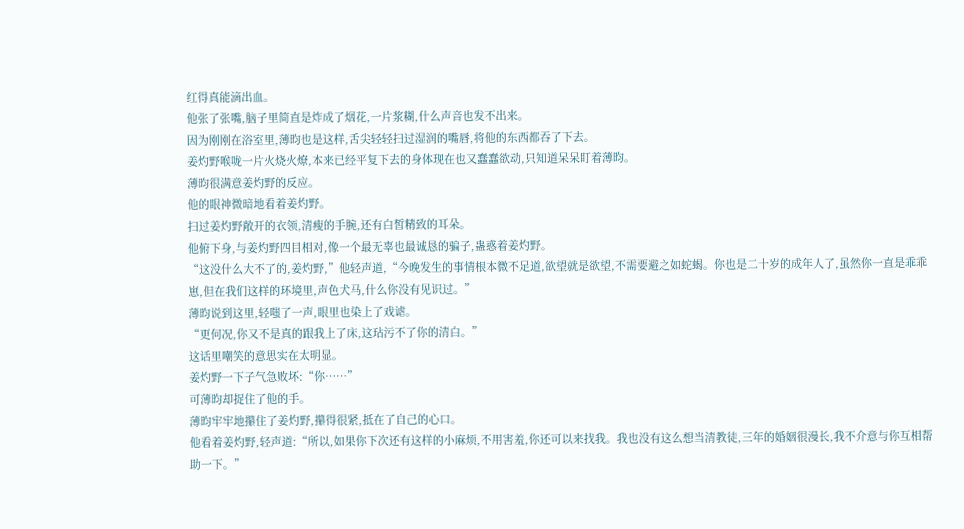红得真能滴出血。
他张了张嘴,脑子里简直是炸成了烟花,一片浆糊,什么声音也发不出来。
因为刚刚在浴室里,薄昀也是这样,舌尖轻轻扫过湿润的嘴唇,将他的东西都吞了下去。
姜灼野喉咙一片火烧火燎,本来已经平复下去的身体现在也又蠢蠢欲动,只知道呆呆盯着薄昀。
薄昀很满意姜灼野的反应。
他的眼神微暗地看着姜灼野。
扫过姜灼野敞开的衣领,清瘦的手腕,还有白皙精致的耳朵。
他俯下身,与姜灼野四目相对,像一个最无辜也最诚恳的骗子,蛊惑着姜灼野。
“这没什么大不了的,姜灼野,”他轻声道,“今晚发生的事情根本微不足道,欲望就是欲望,不需要避之如蛇蝎。你也是二十岁的成年人了,虽然你一直是乖乖崽,但在我们这样的环境里,声色犬马,什么你没有见识过。”
薄昀说到这里,轻嗤了一声,眼里也染上了戏谑。
“更何况,你又不是真的跟我上了床,这玷污不了你的清白。”
这话里嘲笑的意思实在太明显。
姜灼野一下子气急败坏:“你……”
可薄昀却捉住了他的手。
薄昀牢牢地攥住了姜灼野,攥得很紧,抵在了自己的心口。
他看着姜灼野,轻声道:“所以,如果你下次还有这样的小麻烦,不用害羞,你还可以来找我。我也没有这么想当清教徒,三年的婚姻很漫长,我不介意与你互相帮助一下。”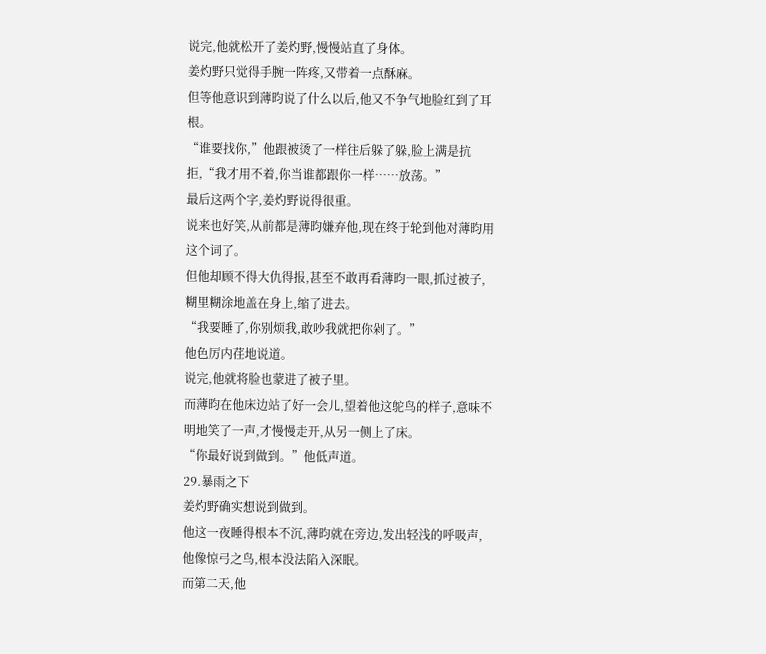说完,他就松开了姜灼野,慢慢站直了身体。
姜灼野只觉得手腕一阵疼,又带着一点酥麻。
但等他意识到薄昀说了什么以后,他又不争气地脸红到了耳根。
“谁要找你,”他跟被烫了一样往后躲了躲,脸上满是抗拒,“我才用不着,你当谁都跟你一样……放荡。”
最后这两个字,姜灼野说得很重。
说来也好笑,从前都是薄昀嫌弃他,现在终于轮到他对薄昀用这个词了。
但他却顾不得大仇得报,甚至不敢再看薄昀一眼,抓过被子,糊里糊涂地盖在身上,缩了进去。
“我要睡了,你别烦我,敢吵我就把你剁了。”
他色厉内荏地说道。
说完,他就将脸也蒙进了被子里。
而薄昀在他床边站了好一会儿,望着他这鸵鸟的样子,意味不明地笑了一声,才慢慢走开,从另一侧上了床。
“你最好说到做到。”他低声道。
29.暴雨之下
姜灼野确实想说到做到。
他这一夜睡得根本不沉,薄昀就在旁边,发出轻浅的呼吸声,他像惊弓之鸟,根本没法陷入深眠。
而第二天,他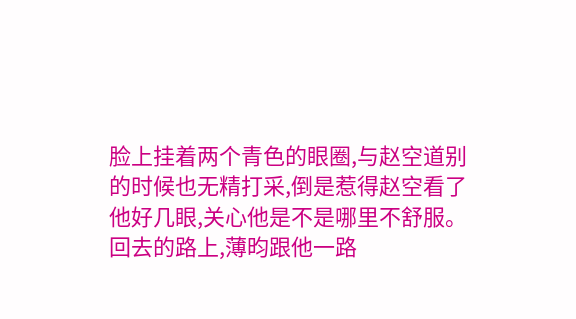脸上挂着两个青色的眼圈,与赵空道别的时候也无精打采,倒是惹得赵空看了他好几眼,关心他是不是哪里不舒服。
回去的路上,薄昀跟他一路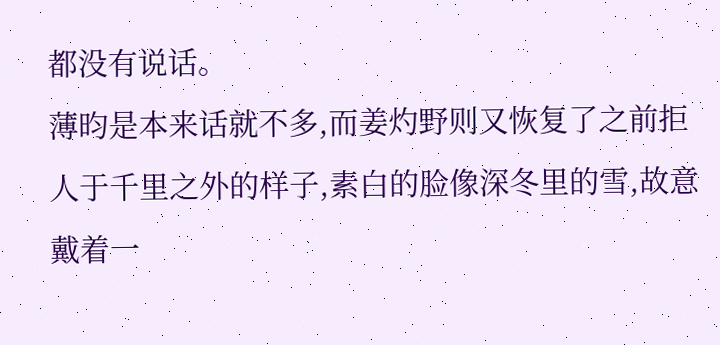都没有说话。
薄昀是本来话就不多,而姜灼野则又恢复了之前拒人于千里之外的样子,素白的脸像深冬里的雪,故意戴着一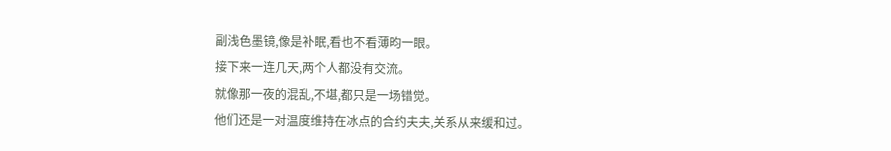副浅色墨镜,像是补眠,看也不看薄昀一眼。
接下来一连几天,两个人都没有交流。
就像那一夜的混乱,不堪,都只是一场错觉。
他们还是一对温度维持在冰点的合约夫夫,关系从来缓和过。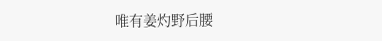唯有姜灼野后腰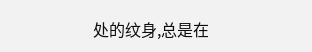处的纹身,总是在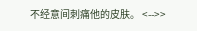不经意间刺痛他的皮肤。 <-->>